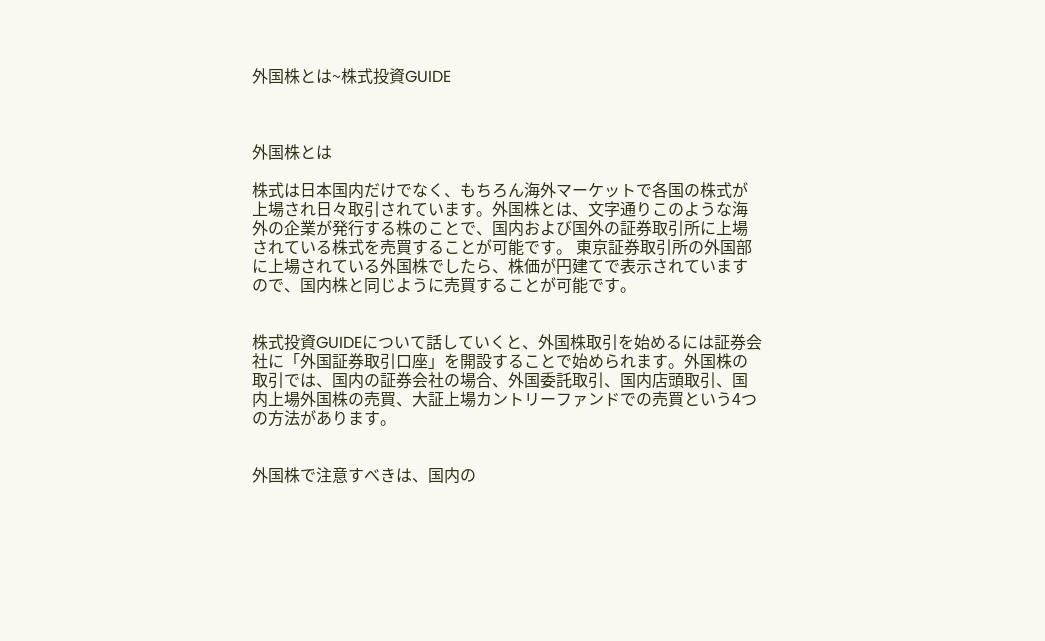外国株とは~株式投資GUIDE



外国株とは

株式は日本国内だけでなく、もちろん海外マーケットで各国の株式が上場され日々取引されています。外国株とは、文字通りこのような海外の企業が発行する株のことで、国内および国外の証券取引所に上場されている株式を売買することが可能です。 東京証券取引所の外国部に上場されている外国株でしたら、株価が円建てで表示されていますので、国内株と同じように売買することが可能です。


株式投資GUIDEについて話していくと、外国株取引を始めるには証券会社に「外国証券取引口座」を開設することで始められます。外国株の取引では、国内の証券会社の場合、外国委託取引、国内店頭取引、国内上場外国株の売買、大証上場カントリーファンドでの売買という4つの方法があります。


外国株で注意すべきは、国内の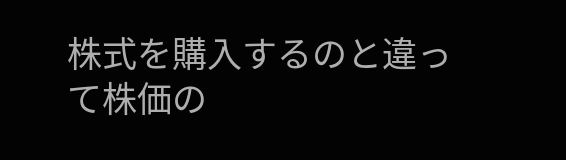株式を購入するのと違って株価の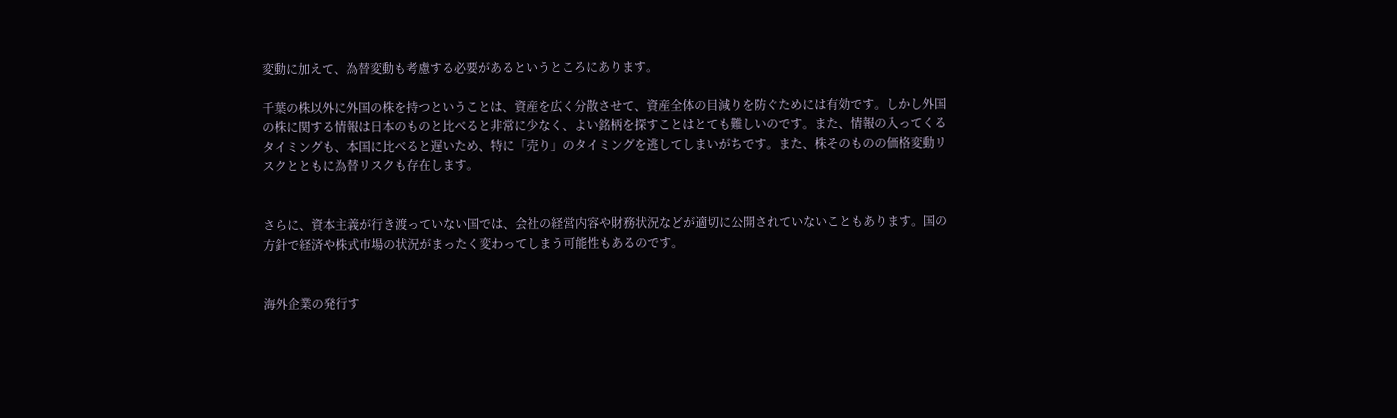変動に加えて、為替変動も考慮する必要があるというところにあります。

千葉の株以外に外国の株を持つということは、資産を広く分散させて、資産全体の目減りを防ぐためには有効です。しかし外国の株に関する情報は日本のものと比べると非常に少なく、よい銘柄を探すことはとても難しいのです。また、情報の入ってくるタイミングも、本国に比べると遅いため、特に「売り」のタイミングを逃してしまいがちです。また、株そのものの価格変動リスクとともに為替リスクも存在します。


さらに、資本主義が行き渡っていない国では、会社の経営内容や財務状況などが適切に公開されていないこともあります。国の方針で経済や株式市場の状況がまったく変わってしまう可能性もあるのです。


海外企業の発行す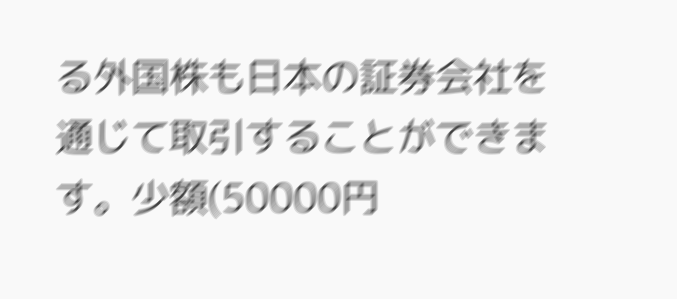る外国株も日本の証券会社を通じて取引することができます。少額(50000円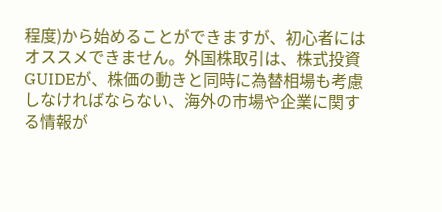程度)から始めることができますが、初心者にはオススメできません。外国株取引は、株式投資GUIDEが、株価の動きと同時に為替相場も考慮しなければならない、海外の市場や企業に関する情報が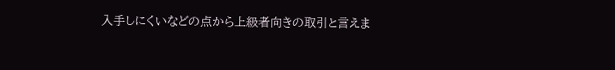入手しにくいなどの点から上級者向きの取引と言えま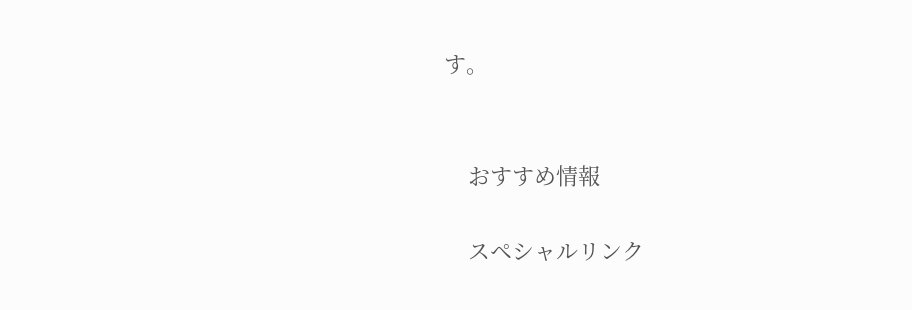す。


    おすすめ情報

    スペシャルリンク